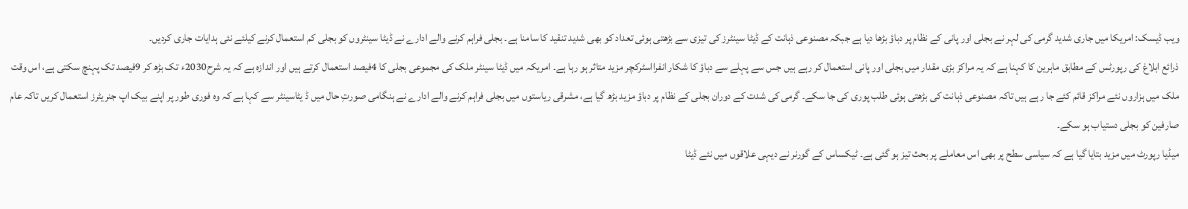ویب ڈیسک: امریکا میں جاری شدید گرمی کی لہر نے بجلی اور پانی کے نظام پر دباؤ بڑھا دیا ہے جبکہ مصنوعی ذہانت کے ڈیٹا سینٹرز کی تیزی سے بڑھتی ہوئی تعداد کو بھی شدید تنقید کا سامنا ہے۔ بجلی فراہم کرنے والے ادارے نے ڈیٹا سینٹروں کو بجلی کم استعمال کرنے کیلئے نئی ہدایات جاری کردیں۔
ذرائع ابلاغ کی رپورٹس کے مطابق ماہرین کا کہنا ہے کہ یہ مراکز بڑی مقدار میں بجلی اور پانی استعمال کر رہے ہیں جس سے پہلے سے دباؤ کا شکار انفرااسٹرکچر مزید متاثر ہو رہا ہے۔ امریکہ میں ڈیٹا سینٹر ملک کی مجموعی بجلی کا 4فیصد استعمال کرتے ہیں اور اندازہ ہے کہ یہ شرح2030ء تک بڑھ کر 9فیصد تک پہنچ سکتی ہے، اس وقت ملک میں ہزاروں نئے مراکز قائم کئے جا رہے ہیں تاکہ مصنوعی ذہانت کی بڑھتی ہوئی طلب پوری کی جا سکے۔ گرمی کی شدت کے دوران بجلی کے نظام پر دباؤ مزید بڑھ گیا ہے، مشرقی ریاستوں میں بجلی فراہم کرنے والے ادارے نے ہنگامی صورتِ حال میں ڈ یٹاسینٹر سے کہا ہے کہ وہ فوری طور پر اپنے بیک اپ جنریٹرز استعمال کریں تاکہ عام صارفین کو بجلی دستیاب ہو سکے۔
میڈیا رپورٹ میں مزید بتایا گیا ہے کہ سیاسی سطح پر بھی اس معاملے پر بحث تیز ہو گئی ہے۔ ٹیکساس کے گورنر نے دیہی علاقوں میں نئے ڈیٹا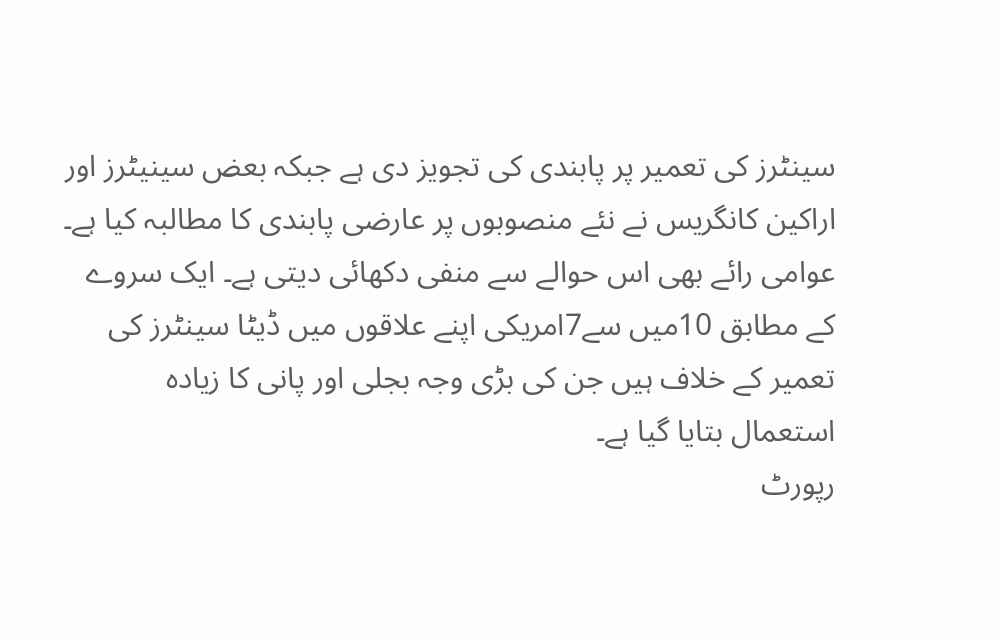سینٹرز کی تعمیر پر پابندی کی تجویز دی ہے جبکہ بعض سینیٹرز اور اراکین کانگریس نے نئے منصوبوں پر عارضی پابندی کا مطالبہ کیا ہے۔ عوامی رائے بھی اس حوالے سے منفی دکھائی دیتی ہے۔ ایک سروے کے مطابق 10میں سے7امریکی اپنے علاقوں میں ڈیٹا سینٹرز کی تعمیر کے خلاف ہیں جن کی بڑی وجہ بجلی اور پانی کا زیادہ استعمال بتایا گیا ہے۔
رپورٹ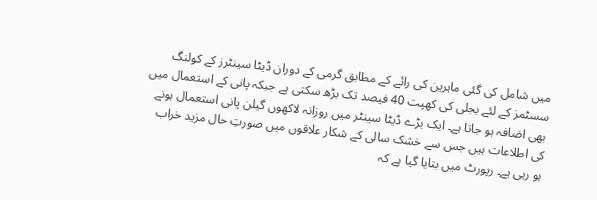میں شامل کی گئی ماہرین کی رائے کے مطابق گرمی کے دوران ڈیٹا سینٹرز کے کولنگ سسٹمز کے لئے بجلی کی کھپت 40 فیصد تک بڑھ سکتی ہے جبکہ پانی کے استعمال میں بھی اضافہ ہو جاتا ہے۔ ایک بڑے ڈیٹا سینٹر میں روزانہ لاکھوں گیلن پانی استعمال ہونے کی اطلاعات ہیں جس سے خشک سالی کے شکار علاقوں میں صورتِ حال مزید خراب ہو رہی ہے۔ رپورٹ میں بتایا گیا ہے کہ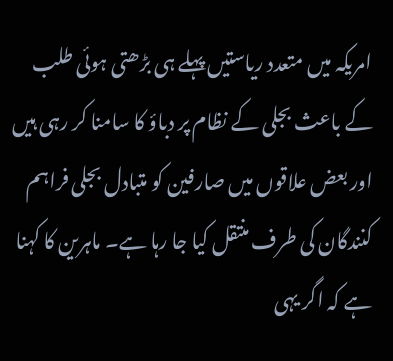امریکہ میں متعدد ریاستیں پہلے ہی بڑھتی ہوئی طلب کے باعث بجلی کے نظام پر دباؤ کا سامنا کر رہی ہیں اور بعض علاقوں میں صارفین کو متبادل بجلی فراہم کنندگان کی طرف منتقل کیا جا رہا ہے۔ ماہرین کا کہنا ہے کہ اگر یہی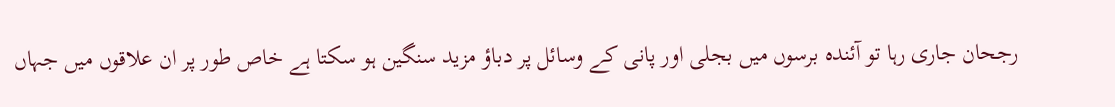رجحان جاری رہا تو آئندہ برسوں میں بجلی اور پانی کے وسائل پر دباؤ مزید سنگین ہو سکتا ہے خاص طور پر ان علاقوں میں جہاں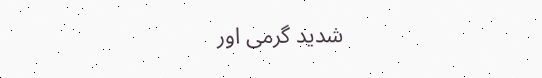شدید گرمی اور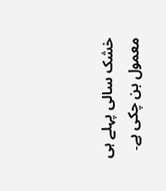خشک سالی پہلے ہی معمول بن چکی ہے۔